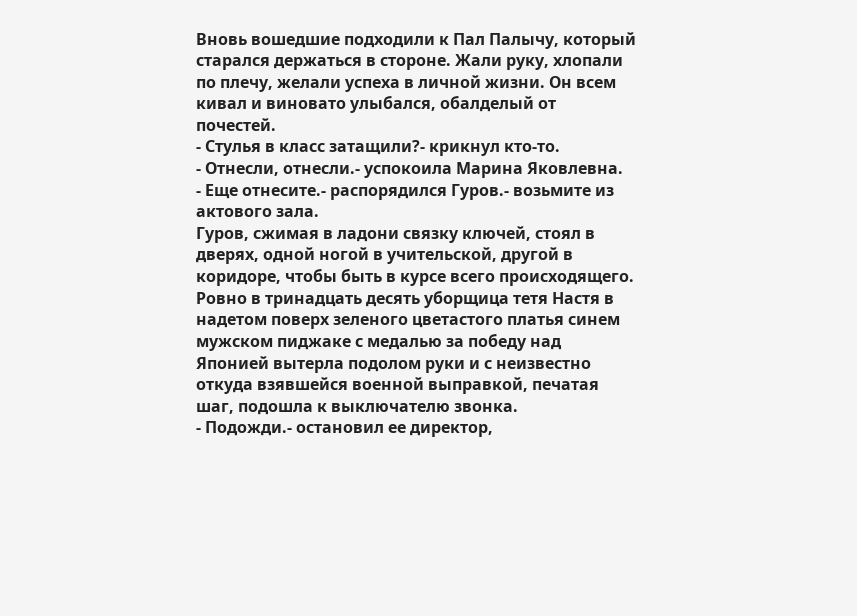Вновь вошедшие подходили к Пал Палычу, который старался держаться в стороне. Жали руку, хлопали по плечу, желали успеха в личной жизни. Он всем кивал и виновато улыбался, обалделый от почестей.
- Стулья в класс затащили?- крикнул кто-то.
- Отнесли, отнесли.- успокоила Марина Яковлевна.
- Еще отнесите.- распорядился Гуров.- возьмите из актового зала.
Гуров, сжимая в ладони связку ключей, стоял в дверях, одной ногой в учительской, другой в коридоре, чтобы быть в курсе всего происходящего.
Ровно в тринадцать десять уборщица тетя Настя в надетом поверх зеленого цветастого платья синем мужском пиджаке с медалью за победу над Японией вытерла подолом руки и с неизвестно откуда взявшейся военной выправкой, печатая шаг, подошла к выключателю звонка.
- Подожди.- остановил ее директор,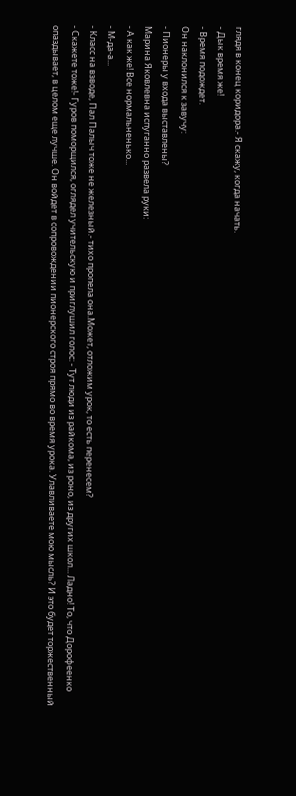глядя в конец коридора.- Я скажу, когда начать.
- Дык время же!
- Время подождет.
Он наклонился к завучу:
- Пионеры у входа выставлены?
Марина Яковлевна испуганно развела руки:
- А как же! Все нормальненько...
- М-да-а...
- Класс на взводе, Пал Палыч тоже не железный.- тихо пропела она.Может, отложим урок, то есть перенесем?
- Скажете тоже!- Гуров поморщился, оглядел учительскую и приглушил голос: - Тут люди из райкома, из роно, из других школ... Ладно! То, что Дорофеенко опаздывает, в целом еще лучше. Он войдет в сопровождении пионерского строя прямо во время урока. Улавливаете мою мысль? И это будет торжественный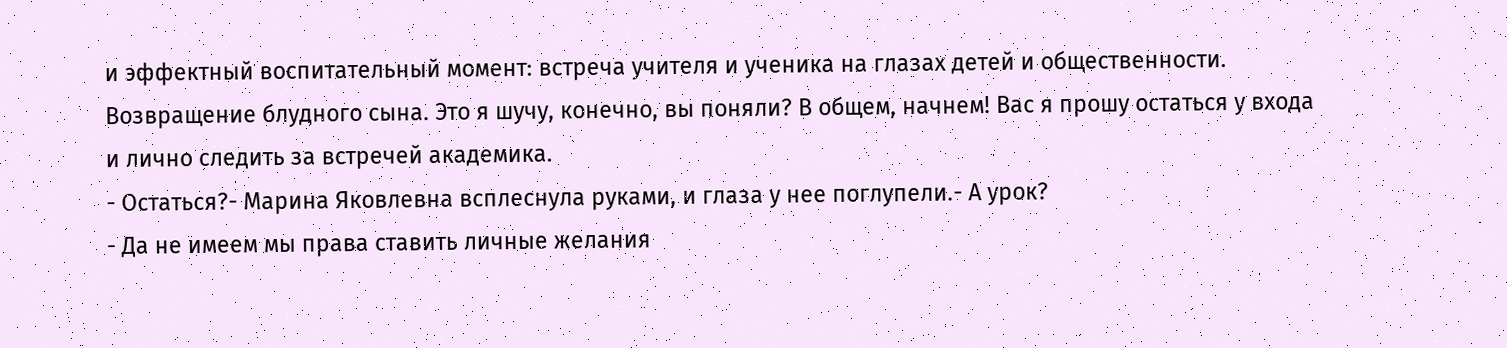и эффектный воспитательный момент: встреча учителя и ученика на глазах детей и общественности. Возвращение блудного сына. Это я шучу, конечно, вы поняли? В общем, начнем! Вас я прошу остаться у входа и лично следить за встречей академика.
- Остаться?- Марина Яковлевна всплеснула руками, и глаза у нее поглупели.- А урок?
- Да не имеем мы права ставить личные желания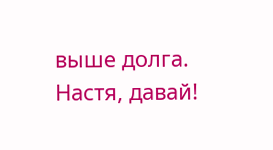выше долга. Настя, давай!